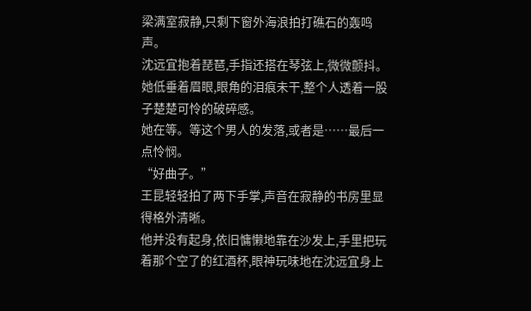梁满室寂静,只剩下窗外海浪拍打礁石的轰鸣声。
沈远宜抱着琵琶,手指还搭在琴弦上,微微颤抖。
她低垂着眉眼,眼角的泪痕未干,整个人透着一股子楚楚可怜的破碎感。
她在等。等这个男人的发落,或者是……最后一点怜悯。
“好曲子。”
王昆轻轻拍了两下手掌,声音在寂静的书房里显得格外清晰。
他并没有起身,依旧慵懒地靠在沙发上,手里把玩着那个空了的红酒杯,眼神玩味地在沈远宜身上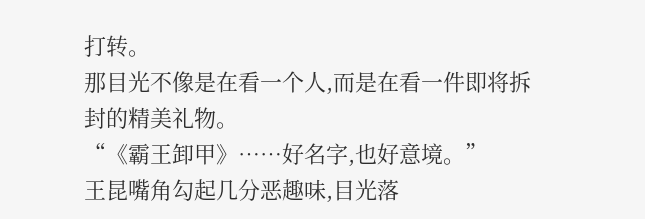打转。
那目光不像是在看一个人,而是在看一件即将拆封的精美礼物。
“《霸王卸甲》……好名字,也好意境。”
王昆嘴角勾起几分恶趣味,目光落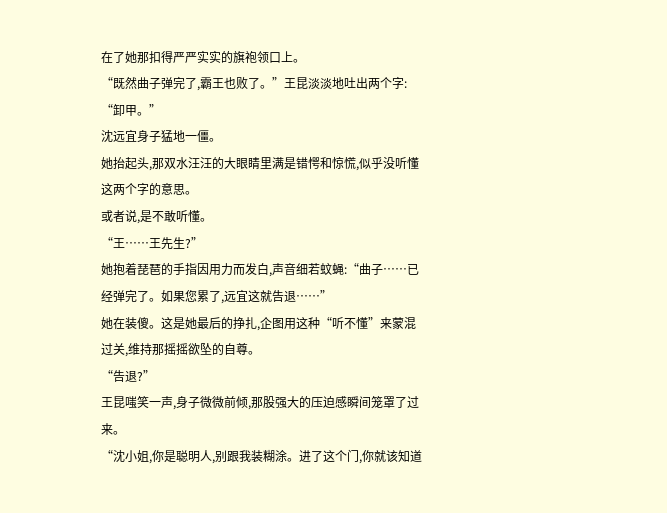在了她那扣得严严实实的旗袍领口上。
“既然曲子弹完了,霸王也败了。”王昆淡淡地吐出两个字:
“卸甲。”
沈远宜身子猛地一僵。
她抬起头,那双水汪汪的大眼睛里满是错愕和惊慌,似乎没听懂这两个字的意思。
或者说,是不敢听懂。
“王……王先生?”
她抱着琵琶的手指因用力而发白,声音细若蚊蝇:“曲子……已经弹完了。如果您累了,远宜这就告退……”
她在装傻。这是她最后的挣扎,企图用这种“听不懂”来蒙混过关,维持那摇摇欲坠的自尊。
“告退?”
王昆嗤笑一声,身子微微前倾,那股强大的压迫感瞬间笼罩了过来。
“沈小姐,你是聪明人,别跟我装糊涂。进了这个门,你就该知道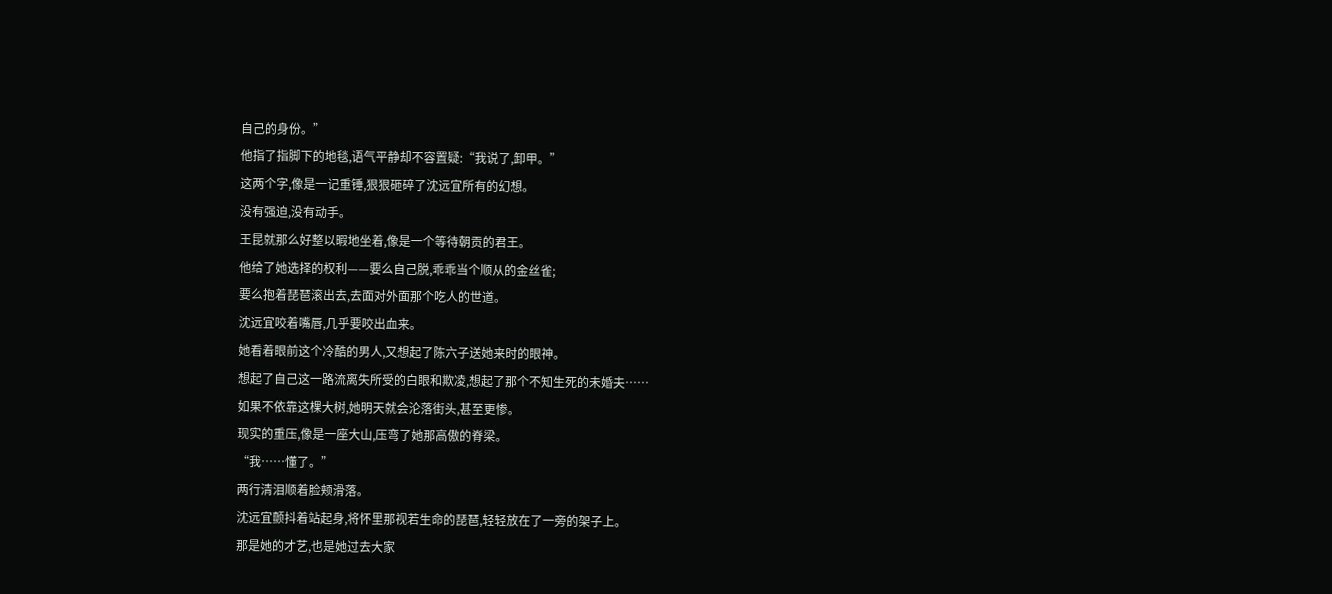自己的身份。”
他指了指脚下的地毯,语气平静却不容置疑:“我说了,卸甲。”
这两个字,像是一记重锤,狠狠砸碎了沈远宜所有的幻想。
没有强迫,没有动手。
王昆就那么好整以暇地坐着,像是一个等待朝贡的君王。
他给了她选择的权利——要么自己脱,乖乖当个顺从的金丝雀;
要么抱着琵琶滚出去,去面对外面那个吃人的世道。
沈远宜咬着嘴唇,几乎要咬出血来。
她看着眼前这个冷酷的男人,又想起了陈六子送她来时的眼神。
想起了自己这一路流离失所受的白眼和欺凌,想起了那个不知生死的未婚夫……
如果不依靠这棵大树,她明天就会沦落街头,甚至更惨。
现实的重压,像是一座大山,压弯了她那高傲的脊梁。
“我……懂了。”
两行清泪顺着脸颊滑落。
沈远宜颤抖着站起身,将怀里那视若生命的琵琶,轻轻放在了一旁的架子上。
那是她的才艺,也是她过去大家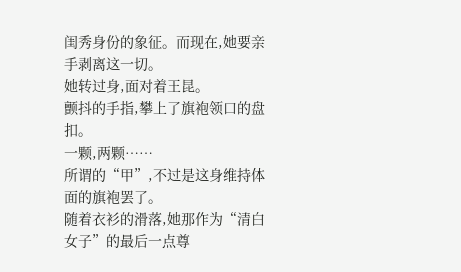闺秀身份的象征。而现在,她要亲手剥离这一切。
她转过身,面对着王昆。
颤抖的手指,攀上了旗袍领口的盘扣。
一颗,两颗……
所谓的“甲”,不过是这身维持体面的旗袍罢了。
随着衣衫的滑落,她那作为“清白女子”的最后一点尊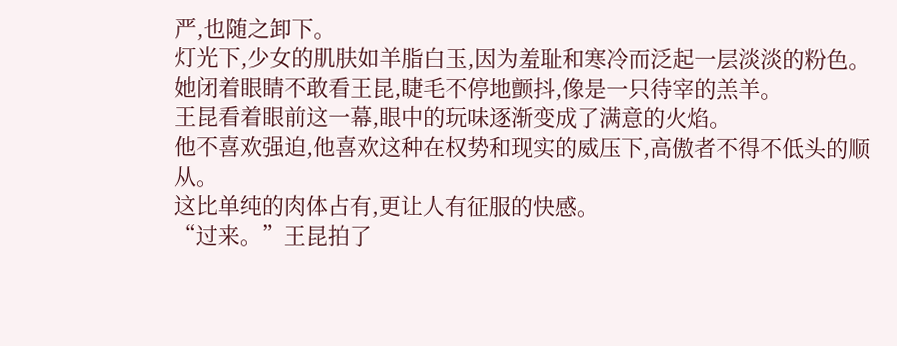严,也随之卸下。
灯光下,少女的肌肤如羊脂白玉,因为羞耻和寒冷而泛起一层淡淡的粉色。
她闭着眼睛不敢看王昆,睫毛不停地颤抖,像是一只待宰的羔羊。
王昆看着眼前这一幕,眼中的玩味逐渐变成了满意的火焰。
他不喜欢强迫,他喜欢这种在权势和现实的威压下,高傲者不得不低头的顺从。
这比单纯的肉体占有,更让人有征服的快感。
“过来。”王昆拍了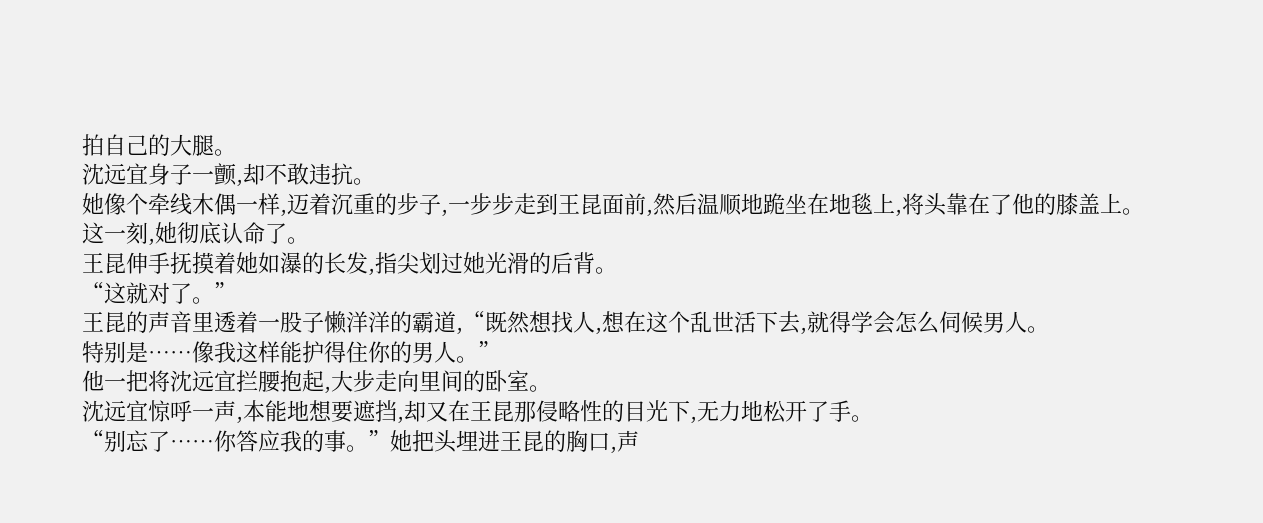拍自己的大腿。
沈远宜身子一颤,却不敢违抗。
她像个牵线木偶一样,迈着沉重的步子,一步步走到王昆面前,然后温顺地跪坐在地毯上,将头靠在了他的膝盖上。
这一刻,她彻底认命了。
王昆伸手抚摸着她如瀑的长发,指尖划过她光滑的后背。
“这就对了。”
王昆的声音里透着一股子懒洋洋的霸道,“既然想找人,想在这个乱世活下去,就得学会怎么伺候男人。
特别是……像我这样能护得住你的男人。”
他一把将沈远宜拦腰抱起,大步走向里间的卧室。
沈远宜惊呼一声,本能地想要遮挡,却又在王昆那侵略性的目光下,无力地松开了手。
“别忘了……你答应我的事。”她把头埋进王昆的胸口,声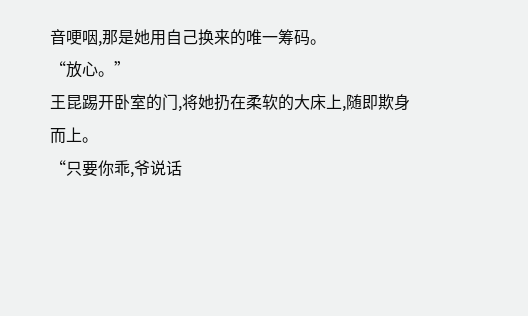音哽咽,那是她用自己换来的唯一筹码。
“放心。”
王昆踢开卧室的门,将她扔在柔软的大床上,随即欺身而上。
“只要你乖,爷说话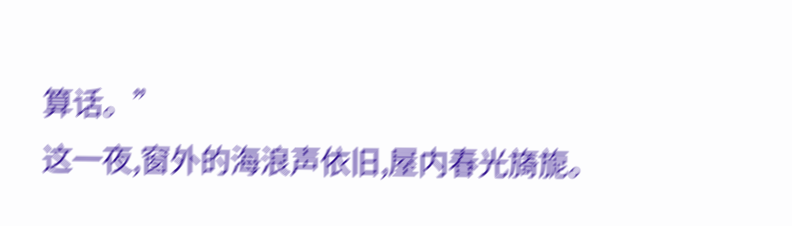算话。”
这一夜,窗外的海浪声依旧,屋内春光旖旎。